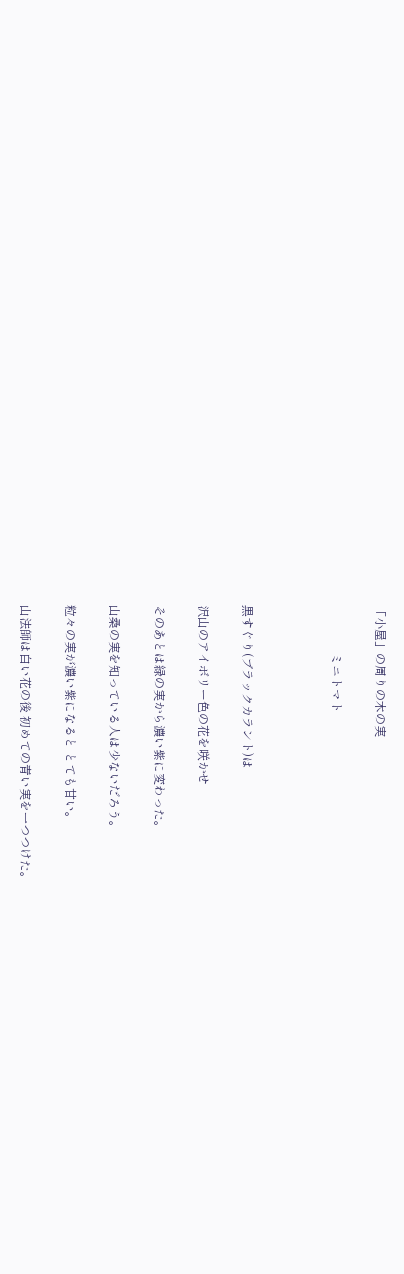「小屋」の周りの木の実

                ミニトマト



黒すぐり(ブラックカラント)は

沢山のアイボリー色の花を咲かせ

そのあとは緑の実から濃い紫に変わった。

山桑の実を知っている人は少ないだろう。

粒々の実が濃い紫になると とても甘い。

山法師は白い花の後 初めての青い実を一つつけた。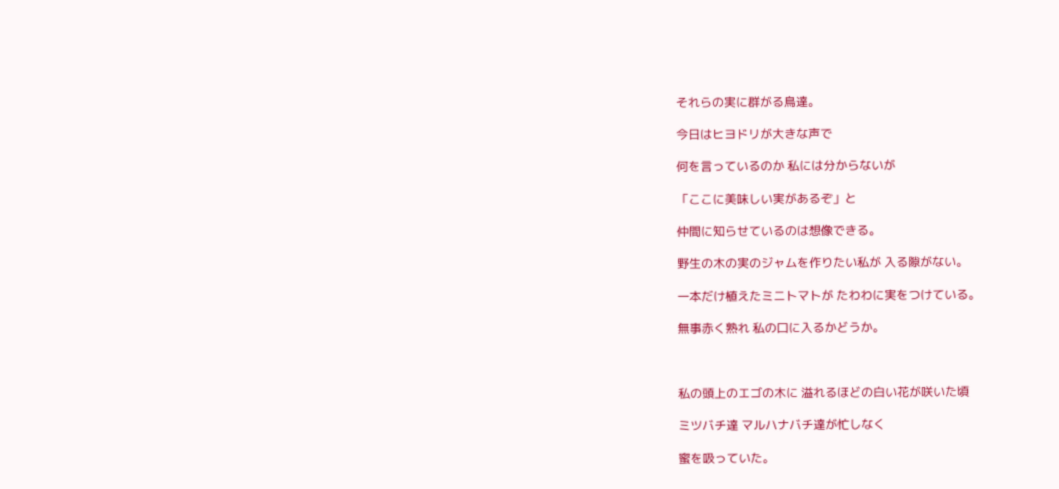それらの実に群がる鳥達。

今日はヒヨドリが大きな声で

何を言っているのか 私には分からないが

「ここに美味しい実があるぞ」と

仲間に知らせているのは想像できる。

野生の木の実のジャムを作りたい私が 入る隙がない。

一本だけ植えたミニトマトが たわわに実をつけている。

無事赤く熟れ 私の口に入るかどうか。



私の頭上のエゴの木に 溢れるほどの白い花が咲いた頃

ミツバチ達 マルハナバチ達が忙しなく

蜜を吸っていた。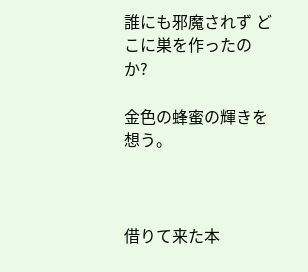誰にも邪魔されず どこに巣を作ったのか?

金色の蜂蜜の輝きを想う。



借りて来た本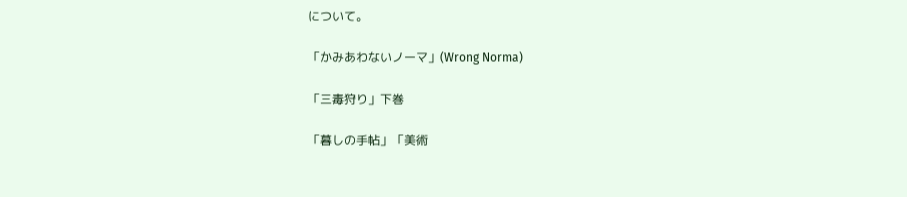について。

「かみあわないノーマ」(Wrong Norma)

「三毒狩り」下巻

「暮しの手帖」「美術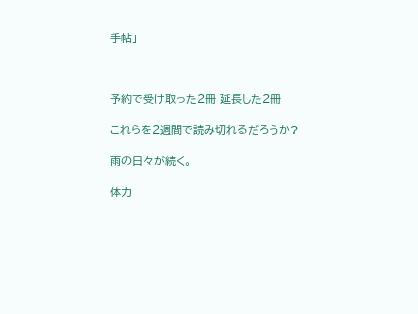手帖」



予約で受け取った2冊 延長した2冊

これらを2週間で読み切れるだろうか?

雨の日々が続く。

体力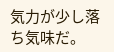気力が少し落ち気味だ。